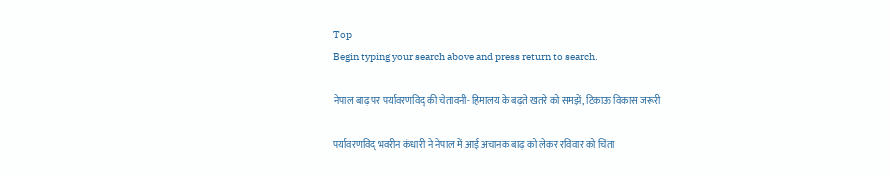Top
Begin typing your search above and press return to search.

नेपाल बाढ़ पर पर्यावरणविद् की चेतावनी- हिमालय के बढ़ते खतरे को समझें, टिकाऊ विकास जरूरी

पर्यावरणविद् भवरीन कंधारी ने नेपाल में आई अचानक बाढ़ को लेकर रविवार को चिंता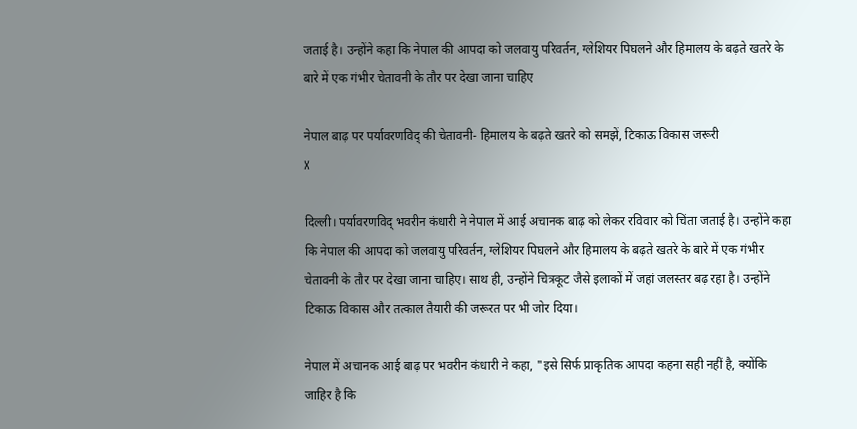जताई है। उन्होंने कहा कि नेपाल की आपदा को जलवायु परिवर्तन, ग्लेशियर पिघलने और हिमालय के बढ़ते खतरे के बारे में एक गंभीर चेतावनी के तौर पर देखा जाना चाहिए

नेपाल बाढ़ पर पर्यावरणविद् की चेतावनी- हिमालय के बढ़ते खतरे को समझें, टिकाऊ विकास जरूरी
X

दिल्ली। पर्यावरणविद् भवरीन कंधारी ने नेपाल में आई अचानक बाढ़ को लेकर रविवार को चिंता जताई है। उन्होंने कहा कि नेपाल की आपदा को जलवायु परिवर्तन, ग्लेशियर पिघलने और हिमालय के बढ़ते खतरे के बारे में एक गंभीर चेतावनी के तौर पर देखा जाना चाहिए। साथ ही, उन्होंने चित्रकूट जैसे इलाकों में जहां जलस्तर बढ़ रहा है। उन्होंने टिकाऊ विकास और तत्काल तैयारी की जरूरत पर भी जोर दिया।

नेपाल में अचानक आई बाढ़ पर भवरीन कंधारी ने कहा, "इसे सिर्फ प्राकृतिक आपदा कहना सही नहीं है, क्योंकि जाहिर है कि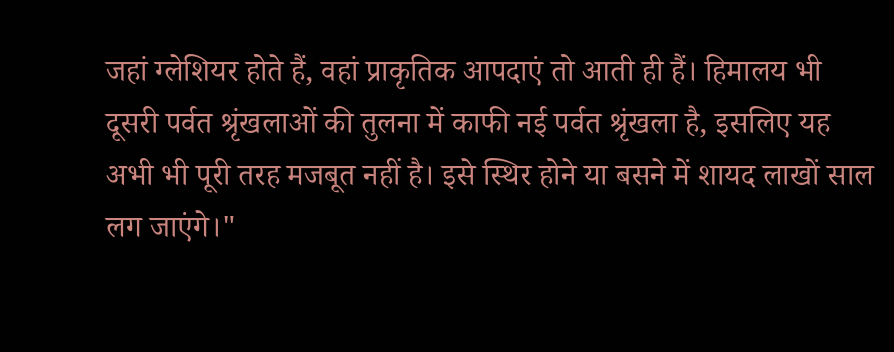जहां ग्लेशियर होते हैं, वहां प्राकृतिक आपदाएं तो आती ही हैं। हिमालय भी दूसरी पर्वत श्रृंखलाओं की तुलना में काफी नई पर्वत श्रृंखला है, इसलिए यह अभी भी पूरी तरह मजबूत नहीं है। इसे स्थिर होने या बसने में शायद लाखों साल लग जाएंगे।"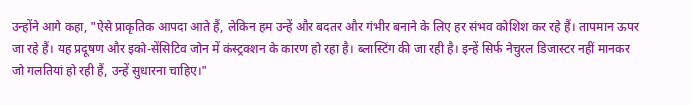उन्होंने आगे कहा, "ऐसे प्राकृतिक आपदा आते हैं, लेकिन हम उन्हें और बदतर और गंभीर बनाने के लिए हर संभव कोशिश कर रहे हैं। तापमान ऊपर जा रहे हैं। यह प्रदूषण और इको-सेंसिटिव जोन में कंस्ट्रक्शन के कारण हो रहा है। ब्लास्टिंग की जा रही है। इन्हें सिर्फ नेचुरल डिजास्टर नहीं मानकर जो गलतियां हो रही हैं, उन्हें सुधारना चाहिए।"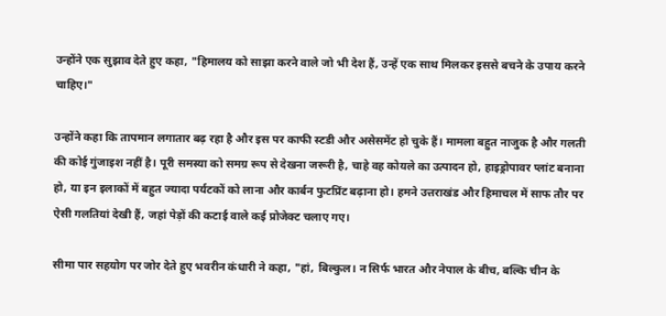उन्होंने एक सुझाव देते हुए कहा, "हिमालय को साझा करने वाले जो भी देश हैं, उन्हें एक साथ मिलकर इससे बचने के उपाय करने चाहिए।"

उन्होंने कहा कि तापमान लगातार बढ़ रहा है और इस पर काफी स्टडी और असेसमेंट हो चुके हैं। मामला बहुत नाजुक है और गलती की कोई गुंजाइश नहीं है। पूरी समस्या को समग्र रूप से देखना जरूरी है, चाहे वह कोयले का उत्पादन हो, हाइड्रोपावर प्लांट बनाना हो, या इन इलाकों में बहुत ज्यादा पर्यटकों को लाना और कार्बन फुटप्रिंट बढ़ाना हो। हमने उत्तराखंड और हिमाचल में साफ तौर पर ऐसी गलतियां देखी हैं, जहां पेड़ों की कटाई वाले कई प्रोजेक्ट चलाए गए।

सीमा पार सहयोग पर जोर देते हुए भवरीन कंधारी ने कहा, "हां, बिल्कुल। न सिर्फ भारत और नेपाल के बीच, बल्कि चीन के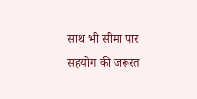साथ भी सीमा पार सहयोग की जरूरत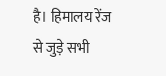है। हिमालय रेंज से जुड़े सभी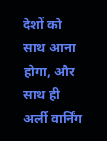देशों को साथ आना होगा, और साथ ही अर्ली वार्निंग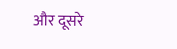और दूसरे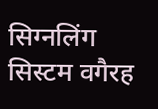सिग्नलिंग सिस्टम वगैरह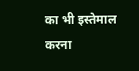का भी इस्तेमाल करना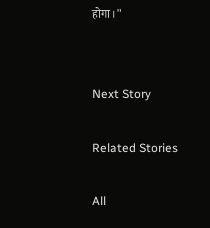होगा।"


Next Story

Related Stories

All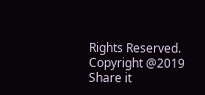Rights Reserved. Copyright @2019
Share it